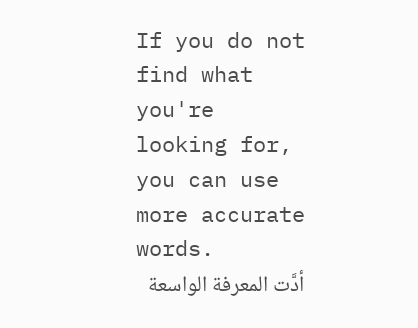If you do not find what you're looking for, you can use more accurate words.
أدَّت المعرفة الواسعة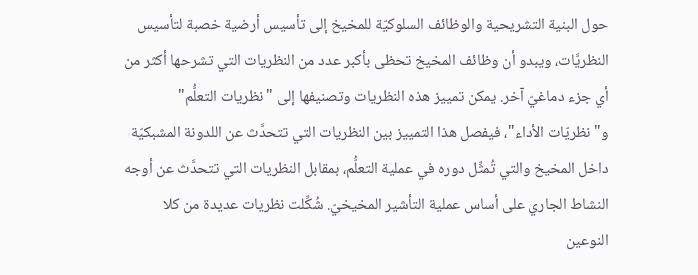حول البنية التشريحية والوظائف السلوكيّة للمخيخ إلى تأسيس أرضية خصبة لتأسيس النظريَّات، ويبدو أن وظائف المخيخ تحظى بأكبر عدد من النظريات التي تشرحها أكثر من أي جزء دماغيّ آخر. يمكن تمييز هذه النظريات وتصنيفها إلى "نظريات التعلُّم" و"نظريّات الأداء"، فيفصل هذا التمييز بين النظريات التي تتحدَّث عن اللدونة المشبكيّة داخل المخيخ والتي تُمثِّل دوره في عملية التعلُّم، بمقابل النظريات التي تتحدَّث عن أوجه النشاط الجاري على أساس عملية التأشير المخيخيّ. شُكِّلت نظريات عديدة من كلا النوعين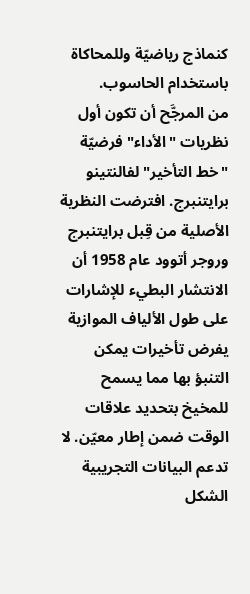كنماذج رياضيّة وللمحاكاة باستخدام الحاسوب.
من المرجَّح أن تكون أول نظريات "الأداء" فرضيّة "خط التأخير" لفالنتينو برايتنبرج. افترضت النظرية الأصلية من قِبل برايتنبرج وروجر أتوود عام 1958 أن الانتشار البطيء للإشارات على طول الألياف الموازية يفرض تأخيرات يمكن التنبؤ بها مما يسمح للمخيخ بتحديد علاقات الوقت ضمن إطار معيّن. لا تدعم البيانات التجريبية الشكل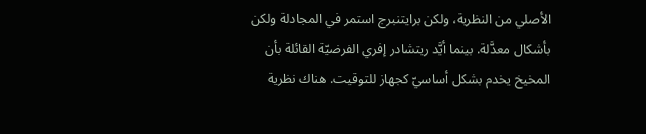الأصلي من النظرية، ولكن برايتنبرج استمر في المجادلة ولكن بأشكال معدَّلة. بينما أيَّد ريتشادر إفري الفرضيّة القائلة بأن المخيخ يخدم بشكل أساسيّ كجهاز للتوقيت. هناك نظرية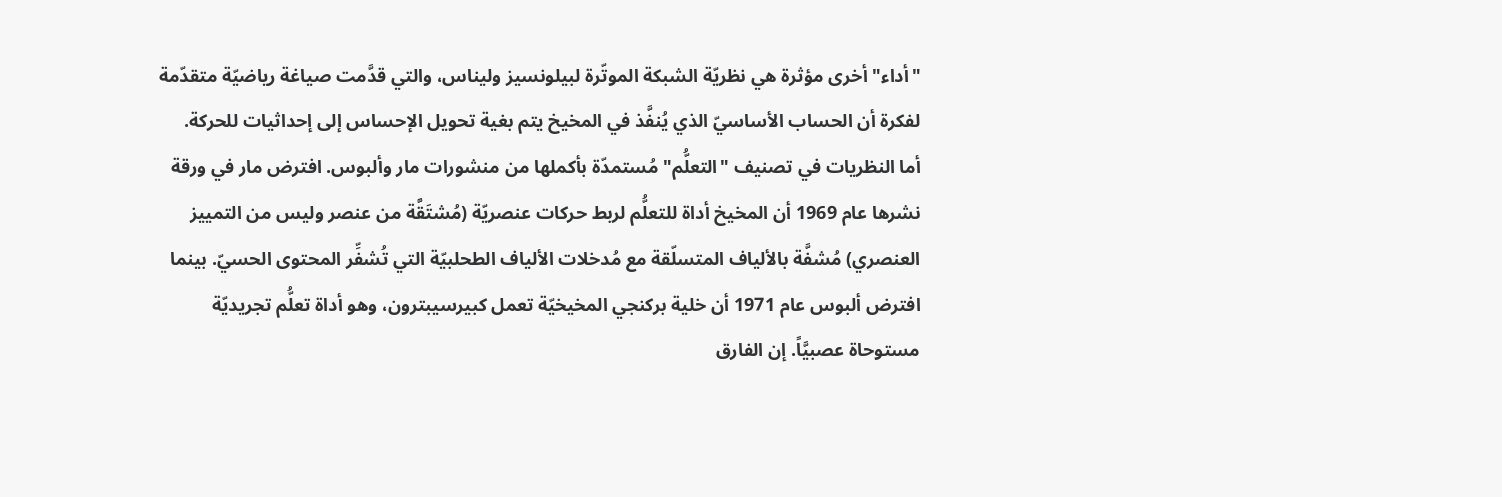"أداء" أخرى مؤثرة هي نظريّة الشبكة الموتّرة لبيلونسيز وليناس، والتي قدَّمت صياغة رياضيّة متقدّمة لفكرة أن الحساب الأساسيّ الذي يُنفَّذ في المخيخ يتم بغية تحويل الإحساس إلى إحداثيات للحركة.
أما النظريات في تصنيف "التعلُّم" مُستمدّة بأكملها من منشورات مار وألبوس. افترض مار في ورقة نشرها عام 1969 أن المخيخ أداة للتعلُّم لربط حركات عنصريّة (مُشتَقَّة من عنصر وليس من التمييز العنصري) مُشفَّة بالألياف المتسلّقة مع مُدخلات الألياف الطحلبيّة التي تُشفِّر المحتوى الحسيّ. بينما افترض ألبوس عام 1971 أن خلية بركنجي المخيخيّة تعمل كبيرسيبترون، وهو أداة تعلُّم تجريديّة مستوحاة عصبيَّاً. إن الفارق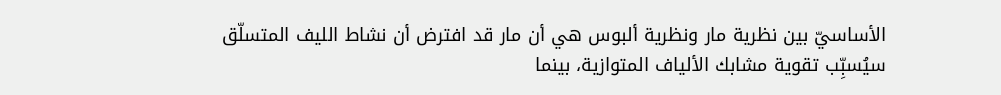الأساسيّ بين نظرية مار ونظرية ألبوس هي أن مار قد افترض أن نشاط الليف المتسلّق سيُسبِّب تقوية مشابك الألياف المتوازية، بينما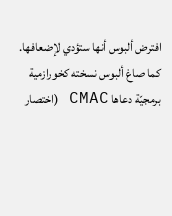افترض ألبوس أنها ستؤدي لإضعافها. كما صاغ ألبوس نسخته كخورازمية برمجيّة دعاها CMAC (اختصار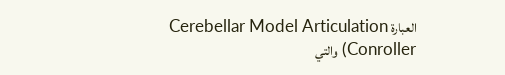العبارة Cerebellar Model Articulation Conroller) والتي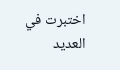اختبرت في العديد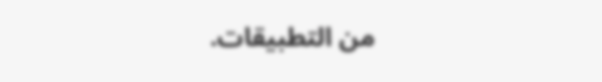من التطبيقات.